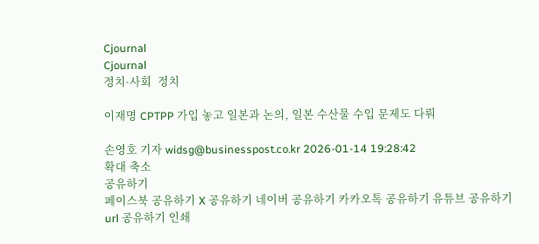Cjournal
Cjournal
정치·사회  정치

이재명 CPTPP 가입 놓고 일본과 논의, 일본 수산물 수입 문제도 다뤄

손영호 기자 widsg@businesspost.co.kr 2026-01-14 19:28:42
확대 축소
공유하기
페이스북 공유하기 X 공유하기 네이버 공유하기 카카오톡 공유하기 유튜브 공유하기 url 공유하기 인쇄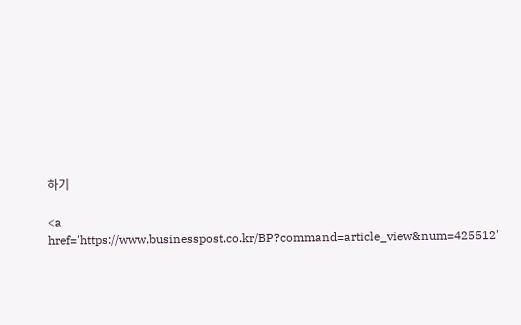하기

<a href='https://www.businesspost.co.kr/BP?command=article_view&num=425512'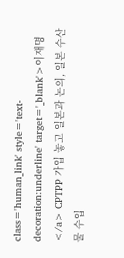class='human_link' style='text-decoration:underline' target='_blank'>이재명</a> CPTPP 가입 놓고 일본과 논의, 일본 수산물 수입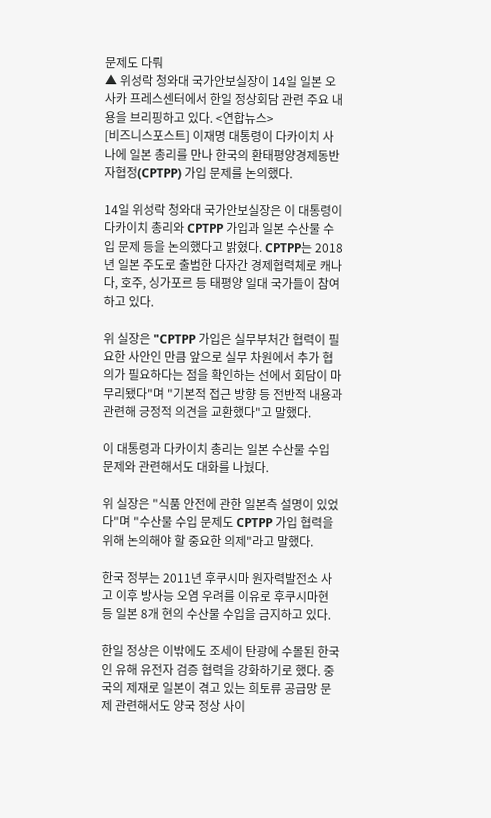문제도 다뤄
▲ 위성락 청와대 국가안보실장이 14일 일본 오사카 프레스센터에서 한일 정상회담 관련 주요 내용을 브리핑하고 있다. <연합뉴스>
[비즈니스포스트] 이재명 대통령이 다카이치 사나에 일본 총리를 만나 한국의 환태평양경제동반자협정(CPTPP) 가입 문제를 논의했다.

14일 위성락 청와대 국가안보실장은 이 대통령이 다카이치 총리와 CPTPP 가입과 일본 수산물 수입 문제 등을 논의했다고 밝혔다. CPTPP는 2018년 일본 주도로 출범한 다자간 경제협력체로 캐나다, 호주, 싱가포르 등 태평양 일대 국가들이 참여하고 있다.

위 실장은 "CPTPP 가입은 실무부처간 협력이 필요한 사안인 만큼 앞으로 실무 차원에서 추가 협의가 필요하다는 점을 확인하는 선에서 회담이 마무리됐다"며 "기본적 접근 방향 등 전반적 내용과 관련해 긍정적 의견을 교환했다"고 말했다.

이 대통령과 다카이치 총리는 일본 수산물 수입 문제와 관련해서도 대화를 나눴다.

위 실장은 "식품 안전에 관한 일본측 설명이 있었다"며 "수산물 수입 문제도 CPTPP 가입 협력을 위해 논의해야 할 중요한 의제"라고 말했다.

한국 정부는 2011년 후쿠시마 원자력발전소 사고 이후 방사능 오염 우려를 이유로 후쿠시마현 등 일본 8개 현의 수산물 수입을 금지하고 있다.

한일 정상은 이밖에도 조세이 탄광에 수몰된 한국인 유해 유전자 검증 협력을 강화하기로 했다. 중국의 제재로 일본이 겪고 있는 희토류 공급망 문제 관련해서도 양국 정상 사이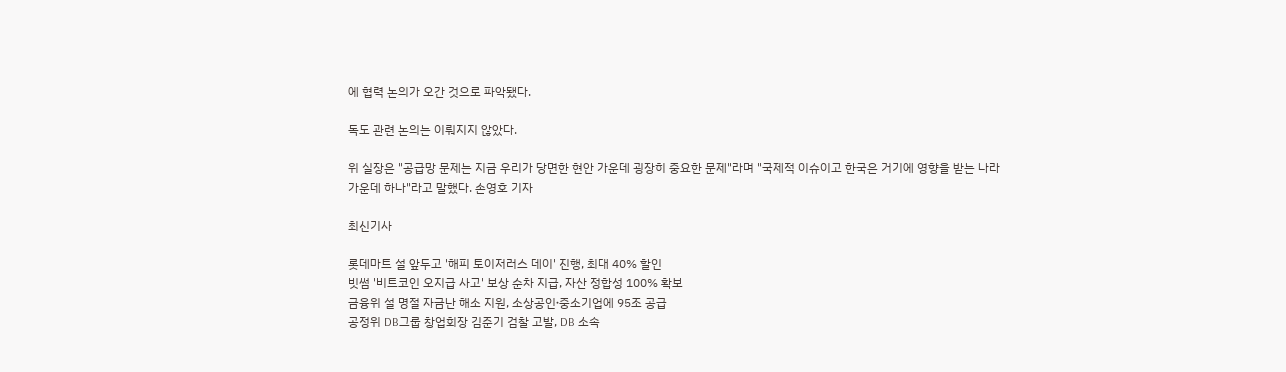에 협력 논의가 오간 것으로 파악됐다.

독도 관련 논의는 이뤄지지 않았다.

위 실장은 "공급망 문제는 지금 우리가 당면한 현안 가운데 굉장히 중요한 문제"라며 "국제적 이슈이고 한국은 거기에 영향을 받는 나라 가운데 하나"라고 말했다. 손영호 기자

최신기사

롯데마트 설 앞두고 '해피 토이저러스 데이' 진행, 최대 40% 할인
빗썸 '비트코인 오지급 사고' 보상 순차 지급, 자산 정합성 100% 확보
금융위 설 명절 자금난 해소 지원, 소상공인ᐧ중소기업에 95조 공급
공정위 DB그룹 창업회장 김준기 검찰 고발, DB 소속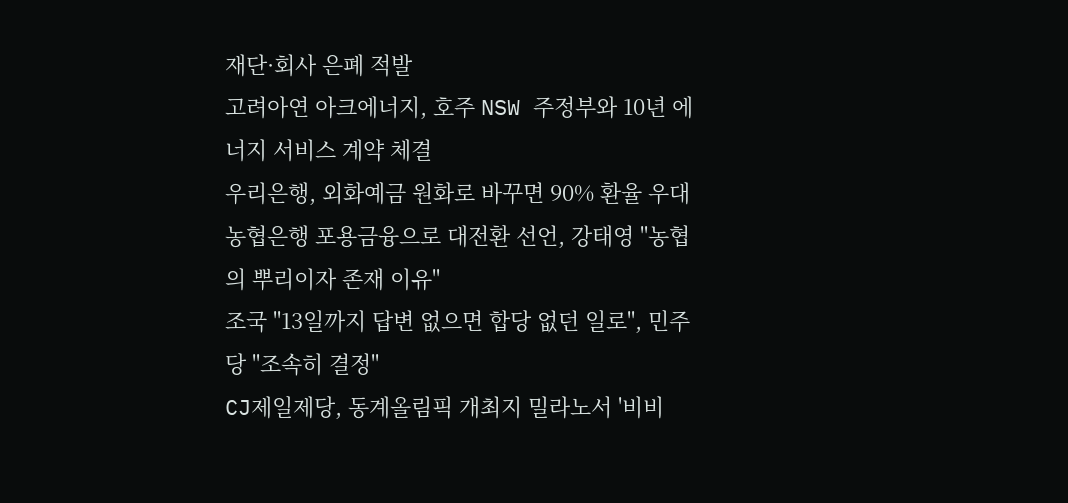재단·회사 은폐 적발
고려아연 아크에너지, 호주 NSW 주정부와 10년 에너지 서비스 계약 체결
우리은행, 외화예금 원화로 바꾸면 90% 환율 우대
농협은행 포용금융으로 대전환 선언, 강태영 "농협의 뿌리이자 존재 이유"
조국 "13일까지 답변 없으면 합당 없던 일로", 민주당 "조속히 결정"
CJ제일제당, 동계올림픽 개최지 밀라노서 '비비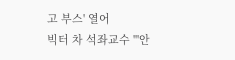고 부스' 열어
빅터 차 석좌교수 "'안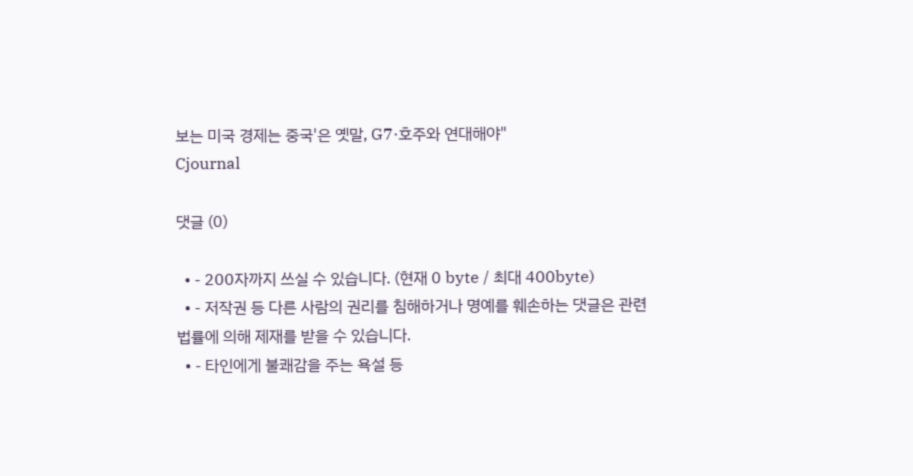보는 미국 경제는 중국'은 옛말, G7·호주와 연대해야"
Cjournal

댓글 (0)

  • - 200자까지 쓰실 수 있습니다. (현재 0 byte / 최대 400byte)
  • - 저작권 등 다른 사람의 권리를 침해하거나 명예를 훼손하는 댓글은 관련 법률에 의해 제재를 받을 수 있습니다.
  • - 타인에게 불쾌감을 주는 욕설 등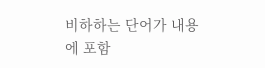비하하는 단어가 내용에 포함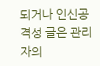되거나 인신공격성 글은 관리자의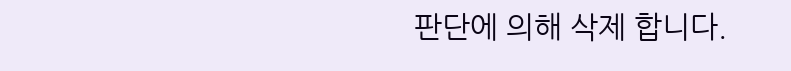판단에 의해 삭제 합니다.